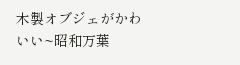木製オブジェがかわいい~昭和万葉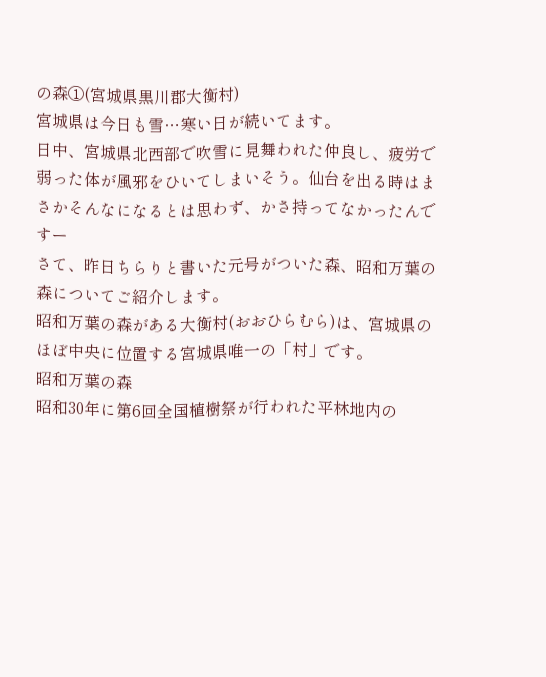の森①(宮城県黒川郡大衡村)
宮城県は今日も雪…寒い日が続いてます。
日中、宮城県北西部で吹雪に見舞われた仲良し、疲労で弱った体が風邪をひいてしまいそう。仙台を出る時はまさかそんなになるとは思わず、かさ持ってなかったんですー
さて、昨日ちらりと書いた元号がついた森、昭和万葉の森についてご紹介します。
昭和万葉の森がある大衡村(おおひらむら)は、宮城県のほぼ中央に位置する宮城県唯一の「村」です。
昭和万葉の森
昭和30年に第6回全国植樹祭が行われた平林地内の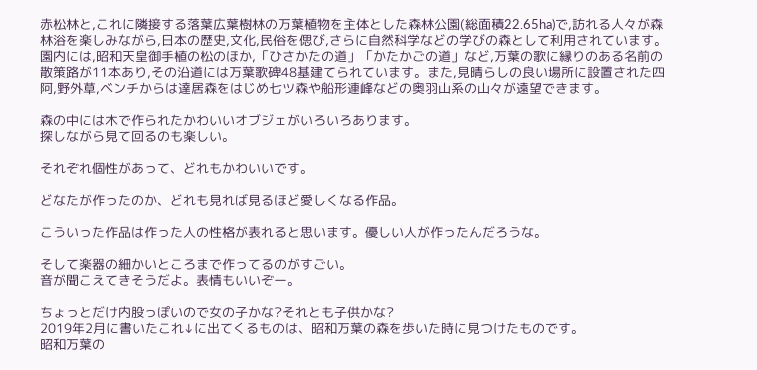赤松林と,これに隣接する落葉広葉樹林の万葉植物を主体とした森林公園(総面積22.65ha)で,訪れる人々が森林浴を楽しみながら,日本の歴史,文化,民俗を偲び,さらに自然科学などの学びの森として利用されています。
園内には,昭和天皇御手植の松のほか,「ひさかたの道」「かたかごの道」など,万葉の歌に縁りのある名前の散策路が11本あり,その沿道には万葉歌碑48基建てられています。また,見晴らしの良い場所に設置された四阿,野外草,ベンチからは達居森をはじめ七ツ森や船形連峰などの奥羽山系の山々が遠望できます。

森の中には木で作られたかわいいオブジェがいろいろあります。
探しながら見て回るのも楽しい。

それぞれ個性があって、どれもかわいいです。

どなたが作ったのか、どれも見れば見るほど愛しくなる作品。

こういった作品は作った人の性格が表れると思います。優しい人が作ったんだろうな。

そして楽器の細かいところまで作ってるのがすごい。
音が聞こえてきそうだよ。表情もいいぞー。

ちょっとだけ内股っぽいので女の子かな?それとも子供かな?
2019年2月に書いたこれ↓に出てくるものは、昭和万葉の森を歩いた時に見つけたものです。
昭和万葉の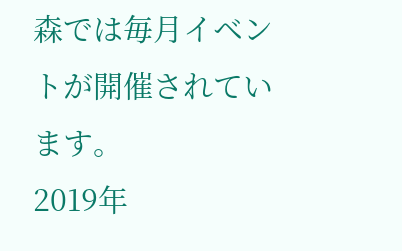森では毎月イベントが開催されています。
2019年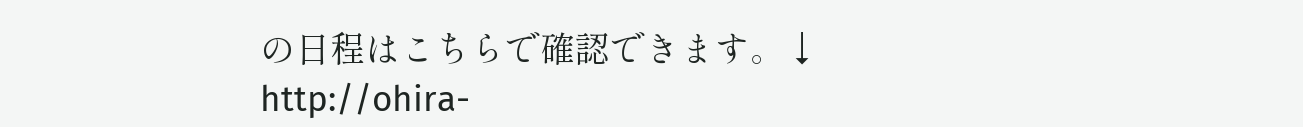の日程はこちらで確認できます。↓
http://ohira-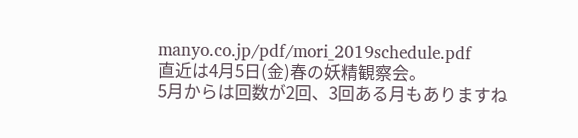manyo.co.jp/pdf/mori_2019schedule.pdf
直近は4月5日(金)春の妖精観察会。
5月からは回数が2回、3回ある月もありますね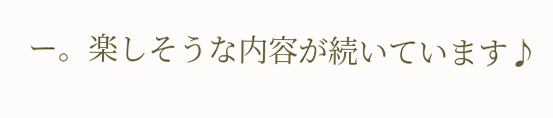ー。楽しそうな内容が続いています♪